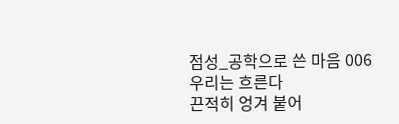점성_공학으로 쓴 마음 006
우리는 흐른다
끈적히 엉겨 붙어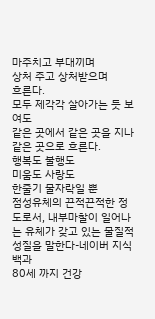마주치고 부대끼며
상처 주고 상처받으며
흐른다.
모두 제각각 살아가는 듯 보여도
같은 곳에서 같은 곳을 지나
같은 곳으로 흐른다.
행복도 불행도
미움도 사랑도
한줄기 물자락일 뿐
점성유체의 끈적끈적한 정도로서, 내부마찰이 일어나는 유체가 갖고 있는 물질적 성질을 말한다-네이버 지식백과
80세 까지 건강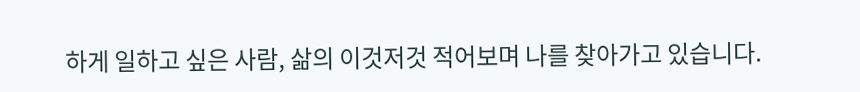하게 일하고 싶은 사람, 삶의 이것저것 적어보며 나를 찾아가고 있습니다.